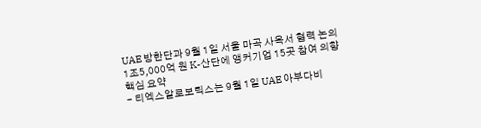UAE 방한단과 9월 1일 서울 마곡 사옥서 협력 논의
1조5,000억 원 K-산단에 앵커기업 15곳 참여 의향
핵심 요약
- 티엑스알로보틱스는 9월 1일 UAE 아부다비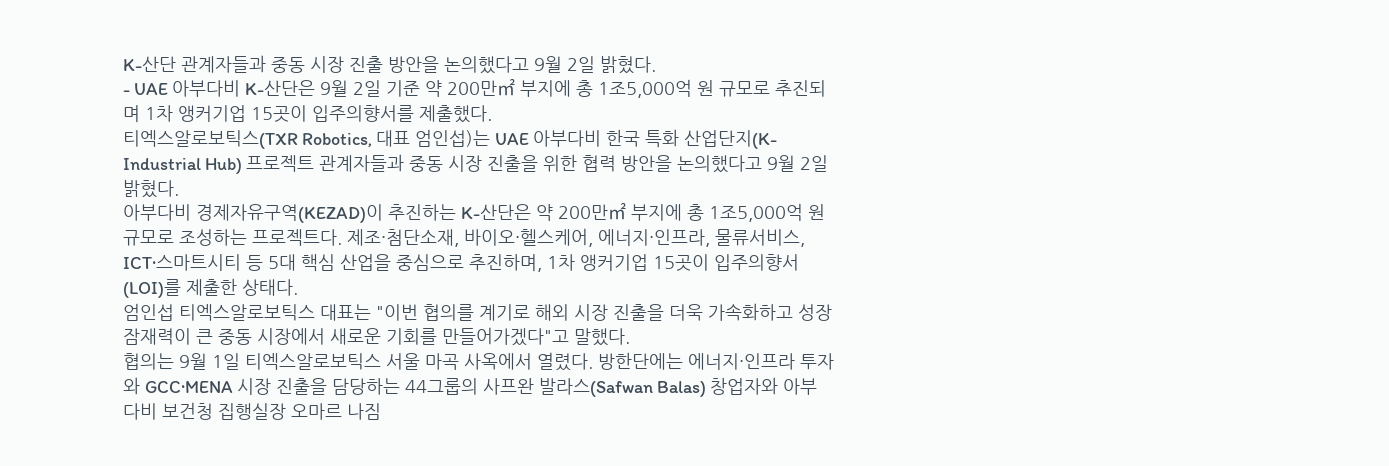K-산단 관계자들과 중동 시장 진출 방안을 논의했다고 9월 2일 밝혔다.
- UAE 아부다비 K-산단은 9월 2일 기준 약 200만㎡ 부지에 총 1조5,000억 원 규모로 추진되며 1차 앵커기업 15곳이 입주의향서를 제출했다.
티엑스알로보틱스(TXR Robotics, 대표 엄인섭)는 UAE 아부다비 한국 특화 산업단지(K-Industrial Hub) 프로젝트 관계자들과 중동 시장 진출을 위한 협력 방안을 논의했다고 9월 2일 밝혔다.
아부다비 경제자유구역(KEZAD)이 추진하는 K-산단은 약 200만㎡ 부지에 총 1조5,000억 원 규모로 조성하는 프로젝트다. 제조·첨단소재, 바이오·헬스케어, 에너지·인프라, 물류서비스, ICT·스마트시티 등 5대 핵심 산업을 중심으로 추진하며, 1차 앵커기업 15곳이 입주의향서(LOI)를 제출한 상태다.
엄인섭 티엑스알로보틱스 대표는 "이번 협의를 계기로 해외 시장 진출을 더욱 가속화하고 성장 잠재력이 큰 중동 시장에서 새로운 기회를 만들어가겠다"고 말했다.
협의는 9월 1일 티엑스알로보틱스 서울 마곡 사옥에서 열렸다. 방한단에는 에너지·인프라 투자와 GCC·MENA 시장 진출을 담당하는 44그룹의 사프완 발라스(Safwan Balas) 창업자와 아부다비 보건청 집행실장 오마르 나짐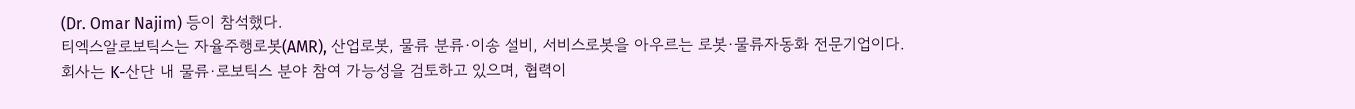(Dr. Omar Najim) 등이 참석했다.
티엑스알로보틱스는 자율주행로봇(AMR), 산업로봇, 물류 분류·이송 설비, 서비스로봇을 아우르는 로봇·물류자동화 전문기업이다. 회사는 K-산단 내 물류·로보틱스 분야 참여 가능성을 검토하고 있으며, 협력이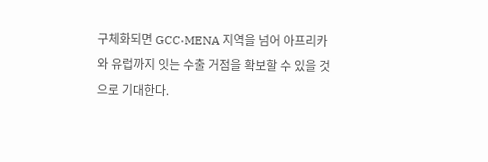구체화되면 GCC·MENA 지역을 넘어 아프리카와 유럽까지 잇는 수출 거점을 확보할 수 있을 것으로 기대한다.